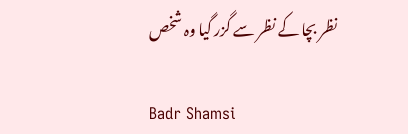نظر بچا کے نظر سے گزر گیا وہ شخص

Badr Shamsi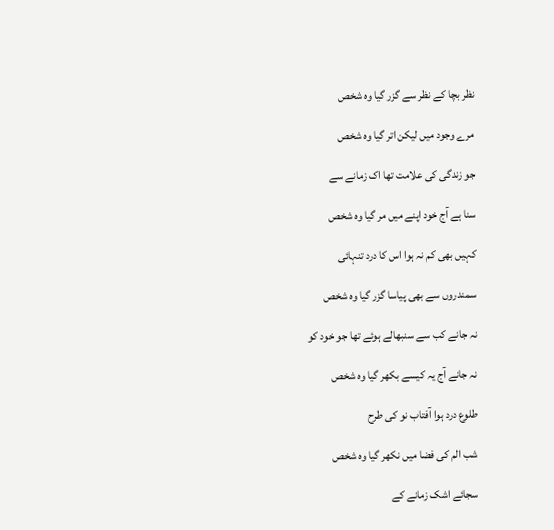نظر بچا کے نظر سے گزر گیا وہ شخص

مرے وجود میں لیکن اتر گیا وہ شخص

جو زندگی کی علامت تھا اک زمانے سے

سنا ہے آج خود اپنے میں مر گیا وہ شخص

کہیں بھی کم نہ ہوا اس کا درد تنہائی

سمندروں سے بھی پیاسا گزر گیا وہ شخص

نہ جانے کب سے سنبھالے ہوئے تھا جو خود کو

نہ جانے آج یہ کیسے بکھر گیا وہ شخص

طلوع درد ہوا آفتاب نو کی طرح

شب الم کی فضا میں نکھر گیا وہ شخص

سجائے اشک زمانے کے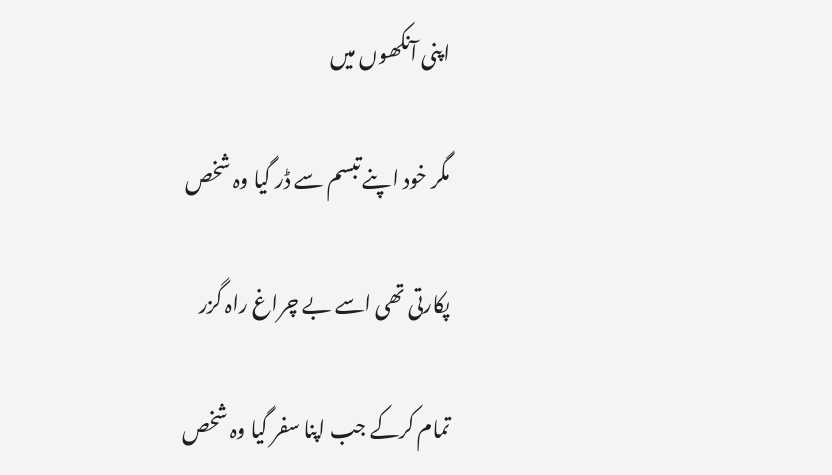اپنی آنکھوں میں

مگر خود اپنے تبسم سے ڈر گیا وہ شخص

پکارتی تھی اسے بے چراغ راہ گزر

تمام کرکے جب اپنا سفر گیا وہ شخص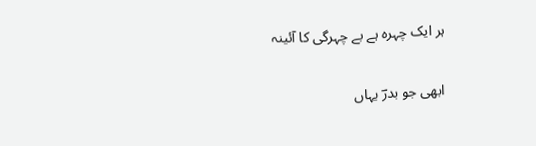ہر ایک چہرہ ہے بے چہرگی کا آئینہ

ابھی جو بدرؔ یہاں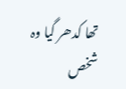تھا کدھر گیا وہ شخص